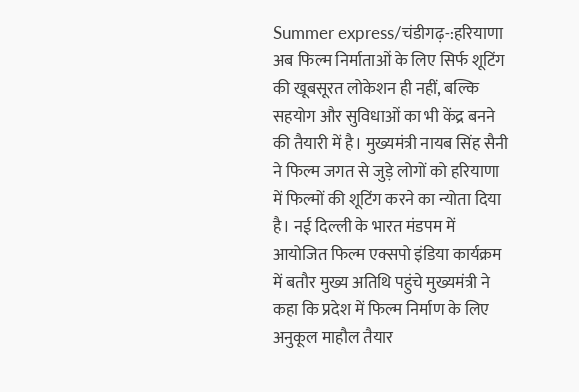Summer express/चंडीगढ़-:हरियाणा अब फिल्म निर्माताओं के लिए सिर्फ शूटिंग की खूबसूरत लोकेशन ही नहीं, बल्कि सहयोग और सुविधाओं का भी केंद्र बनने की तैयारी में है। मुख्यमंत्री नायब सिंह सैनी ने फिल्म जगत से जुड़े लोगों को हरियाणा में फिल्मों की शूटिंग करने का न्योता दिया है। नई दिल्ली के भारत मंडपम में आयोजित फिल्म एक्सपो इंडिया कार्यक्रम में बतौर मुख्य अतिथि पहुंचे मुख्यमंत्री ने कहा कि प्रदेश में फिल्म निर्माण के लिए अनुकूल माहौल तैयार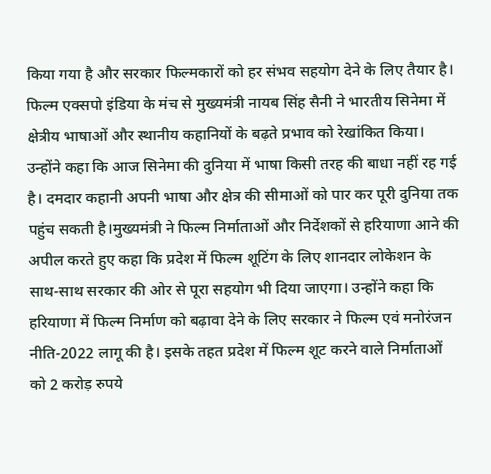किया गया है और सरकार फिल्मकारों को हर संभव सहयोग देने के लिए तैयार है।
फिल्म एक्सपो इंडिया के मंच से मुख्यमंत्री नायब सिंह सैनी ने भारतीय सिनेमा में क्षेत्रीय भाषाओं और स्थानीय कहानियों के बढ़ते प्रभाव को रेखांकित किया। उन्होंने कहा कि आज सिनेमा की दुनिया में भाषा किसी तरह की बाधा नहीं रह गई है। दमदार कहानी अपनी भाषा और क्षेत्र की सीमाओं को पार कर पूरी दुनिया तक पहुंच सकती है।मुख्यमंत्री ने फिल्म निर्माताओं और निर्देशकों से हरियाणा आने की अपील करते हुए कहा कि प्रदेश में फिल्म शूटिंग के लिए शानदार लोकेशन के साथ-साथ सरकार की ओर से पूरा सहयोग भी दिया जाएगा। उन्होंने कहा कि हरियाणा में फिल्म निर्माण को बढ़ावा देने के लिए सरकार ने फिल्म एवं मनोरंजन नीति-2022 लागू की है। इसके तहत प्रदेश में फिल्म शूट करने वाले निर्माताओं को 2 करोड़ रुपये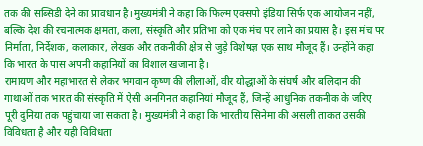तक की सब्सिडी देने का प्रावधान है।मुख्यमंत्री ने कहा कि फिल्म एक्सपो इंडिया सिर्फ एक आयोजन नहीं, बल्कि देश की रचनात्मक क्षमता, कला, संस्कृति और प्रतिभा को एक मंच पर लाने का प्रयास है। इस मंच पर निर्माता, निर्देशक, कलाकार, लेखक और तकनीकी क्षेत्र से जुड़े विशेषज्ञ एक साथ मौजूद हैं। उन्होंने कहा कि भारत के पास अपनी कहानियों का विशाल खजाना है।
रामायण और महाभारत से लेकर भगवान कृष्ण की लीलाओं, वीर योद्धाओं के संघर्ष और बलिदान की गाथाओं तक भारत की संस्कृति में ऐसी अनगिनत कहानियां मौजूद हैं, जिन्हें आधुनिक तकनीक के जरिए पूरी दुनिया तक पहुंचाया जा सकता है। मुख्यमंत्री ने कहा कि भारतीय सिनेमा की असली ताकत उसकी विविधता है और यही विविधता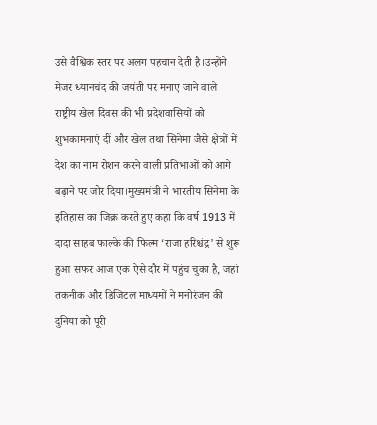उसे वैश्विक स्तर पर अलग पहचान देती है।उन्होंने मेजर ध्यानचंद की जयंती पर मनाए जाने वाले राष्ट्रीय खेल दिवस की भी प्रदेशवासियों को शुभकामनाएं दीं और खेल तथा सिनेमा जैसे क्षेत्रों में देश का नाम रोशन करने वाली प्रतिभाओं को आगे बढ़ाने पर जोर दिया।मुख्यमंत्री ने भारतीय सिनेमा के इतिहास का जिक्र करते हुए कहा कि वर्ष 1913 में दादा साहब फाल्के की फिल्म ‘राजा हरिश्चंद्र’ से शुरू हुआ सफर आज एक ऐसे दौर में पहुंच चुका है, जहां तकनीक और डिजिटल माध्यमों ने मनोरंजन की दुनिया को पूरी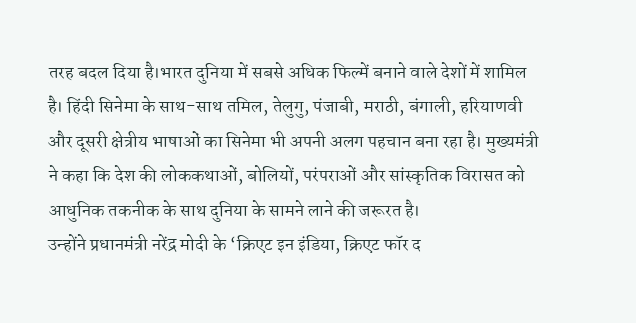तरह बदल दिया है।भारत दुनिया में सबसे अधिक फिल्में बनाने वाले देशों में शामिल है। हिंदी सिनेमा के साथ-साथ तमिल, तेलुगु, पंजाबी, मराठी, बंगाली, हरियाणवी और दूसरी क्षेत्रीय भाषाओं का सिनेमा भी अपनी अलग पहचान बना रहा है। मुख्यमंत्री ने कहा कि देश की लोककथाओं, बोलियों, परंपराओं और सांस्कृतिक विरासत को आधुनिक तकनीक के साथ दुनिया के सामने लाने की जरूरत है।
उन्होंने प्रधानमंत्री नरेंद्र मोदी के ‘क्रिएट इन इंडिया, क्रिएट फॉर द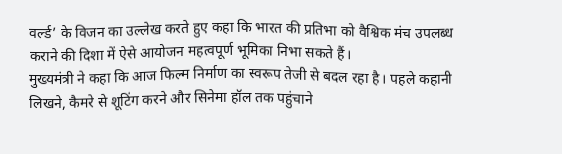वर्ल्ड’ के विजन का उल्लेख करते हुए कहा कि भारत की प्रतिभा को वैश्विक मंच उपलब्ध कराने की दिशा में ऐसे आयोजन महत्वपूर्ण भूमिका निभा सकते हैं।
मुख्यमंत्री ने कहा कि आज फिल्म निर्माण का स्वरूप तेजी से बदल रहा है। पहले कहानी लिखने, कैमरे से शूटिंग करने और सिनेमा हॉल तक पहुंचाने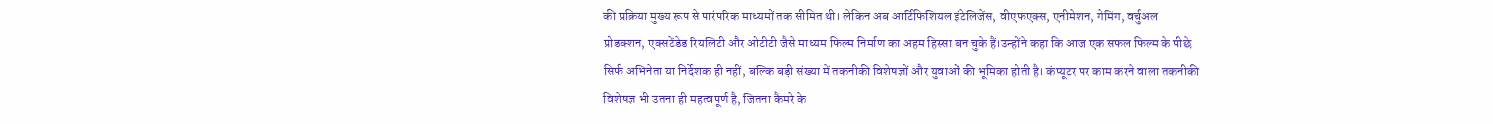की प्रक्रिया मुख्य रूप से पारंपरिक माध्यमों तक सीमित थी। लेकिन अब आर्टिफिशियल इंटेलिजेंस, वीएफएक्स, एनीमेशन, गेमिंग, वर्चुअल प्रोडक्शन, एक्सटेंडेड रियलिटी और ओटीटी जैसे माध्यम फिल्म निर्माण का अहम हिस्सा बन चुके हैं।उन्होंने कहा कि आज एक सफल फिल्म के पीछे सिर्फ अभिनेता या निर्देशक ही नहीं, बल्कि बड़ी संख्या में तकनीकी विशेषज्ञों और युवाओं की भूमिका होती है। कंप्यूटर पर काम करने वाला तकनीकी विशेषज्ञ भी उतना ही महत्वपूर्ण है, जितना कैमरे के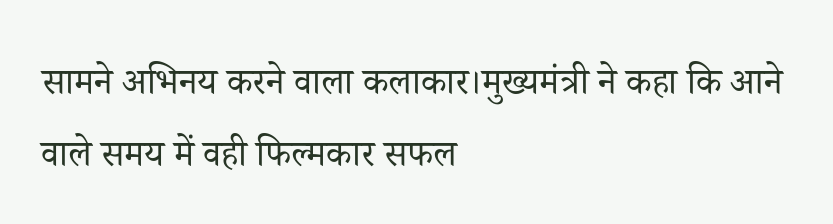सामने अभिनय करने वाला कलाकार।मुख्यमंत्री ने कहा कि आने वाले समय में वही फिल्मकार सफल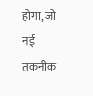होगा, जो नई तकनीक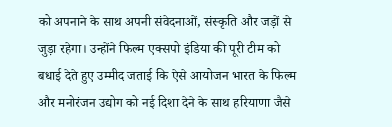को अपनाने के साथ अपनी संवेदनाओं, संस्कृति और जड़ों से जुड़ा रहेगा। उन्होंने फिल्म एक्सपो इंडिया की पूरी टीम को बधाई देते हुए उम्मीद जताई कि ऐसे आयोजन भारत के फिल्म और मनोरंजन उद्योग को नई दिशा देने के साथ हरियाणा जैसे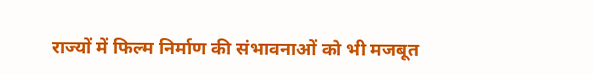राज्यों में फिल्म निर्माण की संभावनाओं को भी मजबूत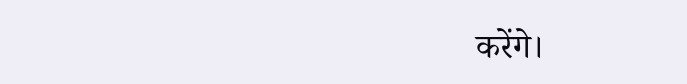करेंगे।